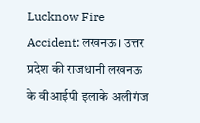Lucknow Fire Accident: लखनऊ। उत्तर प्रदेश की राजधानी लखनऊ के वीआईपी इलाके अलीगंज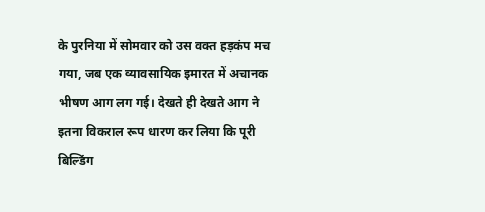के पुरनिया में सोमवार को उस वक्त हड़कंप मच गया, जब एक व्यावसायिक इमारत में अचानक भीषण आग लग गई। देखते ही देखते आग ने इतना विकराल रूप धारण कर लिया कि पूरी बिल्डिंग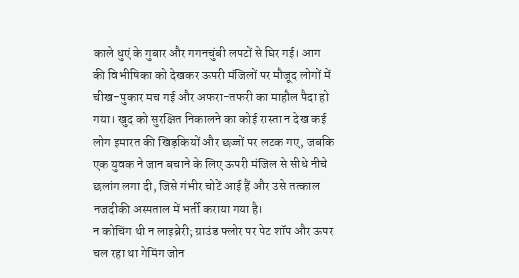काले धुएं के गुबार और गगनचुंबी लपटों से घिर गई। आग की विभीषिका को देखकर ऊपरी मंजिलों पर मौजूद लोगों में चीख-पुकार मच गई और अफरा-तफरी का माहौल पैदा हो गया। खुद को सुरक्षित निकालने का कोई रास्ता न देख कई लोग इमारत की खिड़कियों और छज्जों पर लटक गए, जबकि एक युवक ने जान बचाने के लिए ऊपरी मंजिल से सीधे नीचे छलांग लगा दी, जिसे गंभीर चोटें आई हैं और उसे तत्काल नजदीकी अस्पताल में भर्ती कराया गया है।
न कोचिंग थी न लाइब्रेरी; ग्राउंड फ्लोर पर पेट शॉप और ऊपर चल रहा था गेमिंग जोन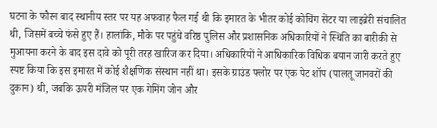घटना के फौरन बाद स्थानीय स्तर पर यह अफवाह फैल गई थी कि इमारत के भीतर कोई कोचिंग सेंटर या लाइब्रेरी संचालित थी, जिसमें बच्चे फंसे हुए हैं। हालांकि, मौके पर पहुंचे वरिष्ठ पुलिस और प्रशासनिक अधिकारियों ने स्थिति का बारीकी से मुआयना करने के बाद इस दावे को पूरी तरह खारिज कर दिया। अधिकारियों ने आधिकारिक विधिक बयान जारी करते हुए स्पष्ट किया कि इस इमारत में कोई शैक्षणिक संस्थान नहीं था। इसके ग्राउंड फ्लोर पर एक पेट शॉप (पालतू जानवरों की दुकान) थी, जबकि ऊपरी मंजिल पर एक गेमिंग जोन और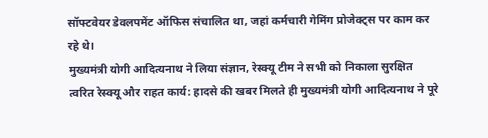सॉफ्टवेयर डेवलपमेंट ऑफिस संचालित था, जहां कर्मचारी गेमिंग प्रोजेक्ट्स पर काम कर रहे थे।
मुख्यमंत्री योगी आदित्यनाथ ने लिया संज्ञान, रेस्क्यू टीम ने सभी को निकाला सुरक्षित
त्वरित रेस्क्यू और राहत कार्य: हादसे की खबर मिलते ही मुख्यमंत्री योगी आदित्यनाथ ने पूरे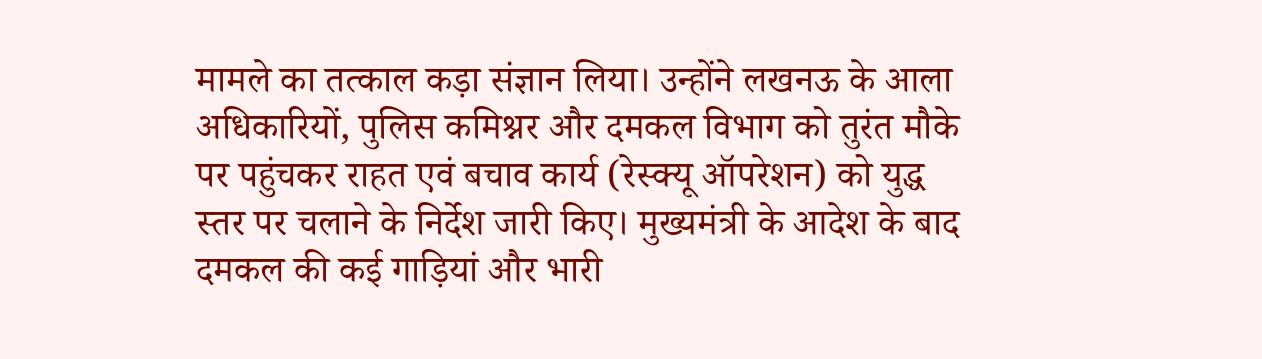मामले का तत्काल कड़ा संज्ञान लिया। उन्होंने लखनऊ के आला अधिकारियों, पुलिस कमिश्नर और दमकल विभाग को तुरंत मौके पर पहुंचकर राहत एवं बचाव कार्य (रेस्क्यू ऑपरेशन) को युद्ध स्तर पर चलाने के निर्देश जारी किए। मुख्यमंत्री के आदेश के बाद दमकल की कई गाड़ियां और भारी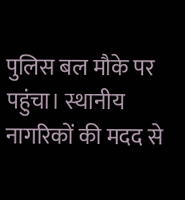पुलिस बल मौके पर पहुंचा। स्थानीय नागरिकों की मदद से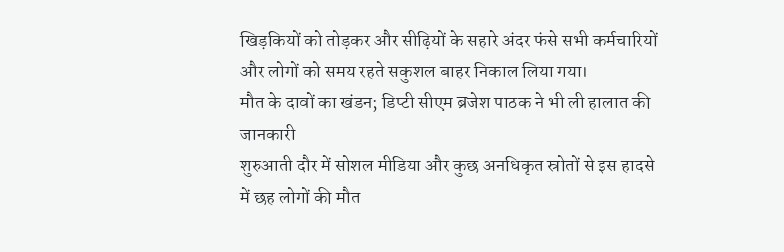खिड़कियों को तोड़कर और सीढ़ियों के सहारे अंदर फंसे सभी कर्मचारियों और लोगों को समय रहते सकुशल बाहर निकाल लिया गया।
मौत के दावों का खंडन; डिप्टी सीएम ब्रजेश पाठक ने भी ली हालात की जानकारी
शुरुआती दौर में सोशल मीडिया और कुछ अनधिकृत स्रोतों से इस हादसे में छह लोगों की मौत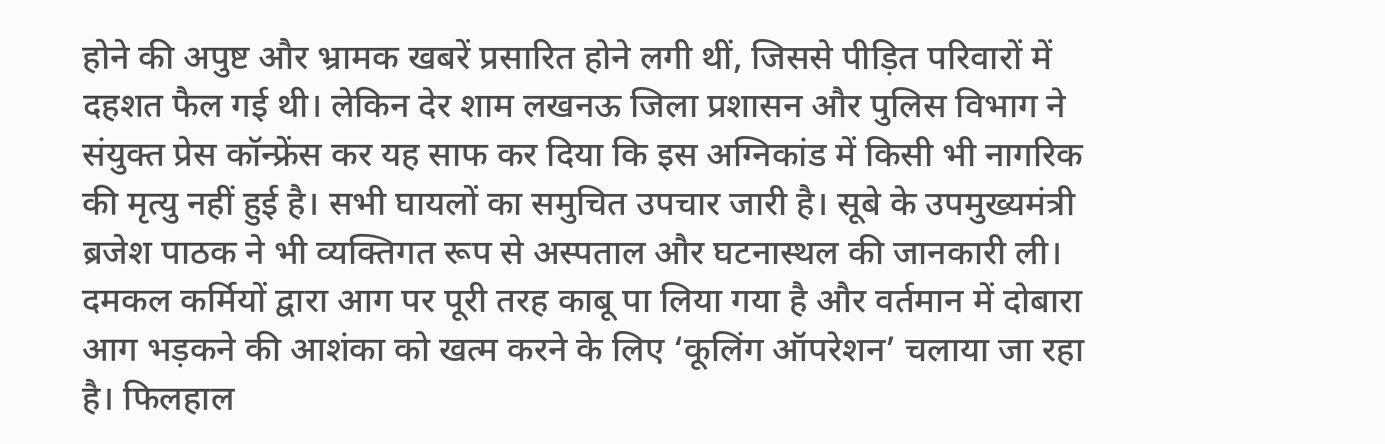होने की अपुष्ट और भ्रामक खबरें प्रसारित होने लगी थीं, जिससे पीड़ित परिवारों में दहशत फैल गई थी। लेकिन देर शाम लखनऊ जिला प्रशासन और पुलिस विभाग ने संयुक्त प्रेस कॉन्फ्रेंस कर यह साफ कर दिया कि इस अग्निकांड में किसी भी नागरिक की मृत्यु नहीं हुई है। सभी घायलों का समुचित उपचार जारी है। सूबे के उपमुख्यमंत्री ब्रजेश पाठक ने भी व्यक्तिगत रूप से अस्पताल और घटनास्थल की जानकारी ली। दमकल कर्मियों द्वारा आग पर पूरी तरह काबू पा लिया गया है और वर्तमान में दोबारा आग भड़कने की आशंका को खत्म करने के लिए ‘कूलिंग ऑपरेशन’ चलाया जा रहा है। फिलहाल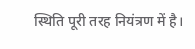स्थिति पूरी तरह नियंत्रण में है।